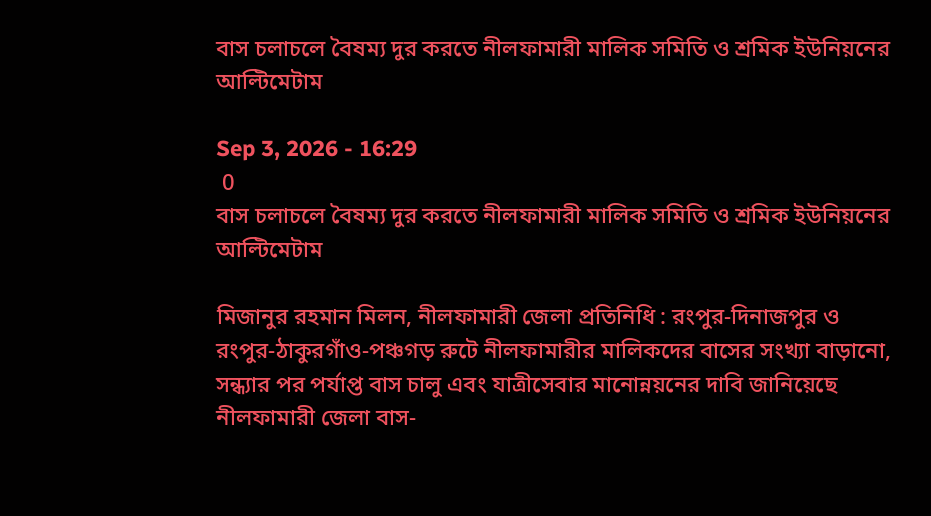বাস চলাচলে বৈষম্য দুর করতে নীলফামারী মালিক সমিতি ও শ্রমিক ইউনিয়নের আল্টিমেটাম

Sep 3, 2026 - 16:29
 0
বাস চলাচলে বৈষম্য দুর করতে নীলফামারী মালিক সমিতি ও শ্রমিক ইউনিয়নের আল্টিমেটাম

মিজানুর রহমান মিলন, নীলফামারী জেলা প্রতিনিধি : রংপুর-দিনাজপুর ও রংপুর-ঠাকুরগাঁও-পঞ্চগড় রুটে নীলফামারীর মালিকদের বাসের সংখ্যা বাড়ানো, সন্ধ্যার পর পর্যাপ্ত বাস চালু এবং যাত্রীসেবার মানোন্নয়নের দাবি জানিয়েছে নীলফামারী জেলা বাস-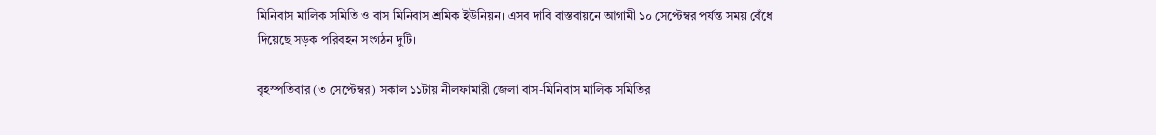মিনিবাস মালিক সমিতি ও বাস মিনিবাস শ্রমিক ইউনিয়ন। এসব দাবি বাস্তবায়নে আগামী ১০ সেপ্টেম্বর পর্যন্ত সময় বেঁধে দিয়েছে সড়ক পরিবহন সংগঠন দুটি।

বৃহস্পতিবার (৩ সেপ্টেম্বর) সকাল ১১টায় নীলফামারী জেলা বাস-মিনিবাস মালিক সমিতির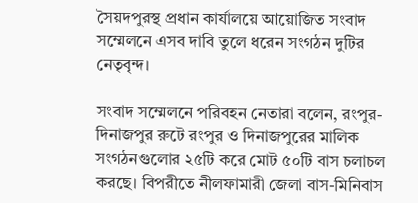সৈয়দপুরস্থ প্রধান কার্যালয়ে আয়োজিত সংবাদ সম্মেলনে এসব দাবি তুলে ধরেন সংগঠন দুটির নেতৃবৃন্দ।

সংবাদ সম্মেলনে পরিবহন নেতারা বলেন, রংপুর-দিনাজপুর রুটে রংপুর ও দিনাজপুরের মালিক সংগঠনগুলোর ২৫টি করে মোট ৫০টি বাস চলাচল করছে। বিপরীতে নীলফামারী জেলা বাস-মিনিবাস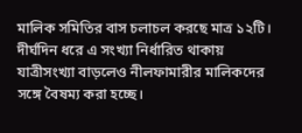মালিক সমিতির বাস চলাচল করছে মাত্র ১২টি। দীর্ঘদিন ধরে এ সংখ্যা নির্ধারিত থাকায় যাত্রীসংখ্যা বাড়লেও নীলফামারীর মালিকদের সঙ্গে বৈষম্য করা হচ্ছে।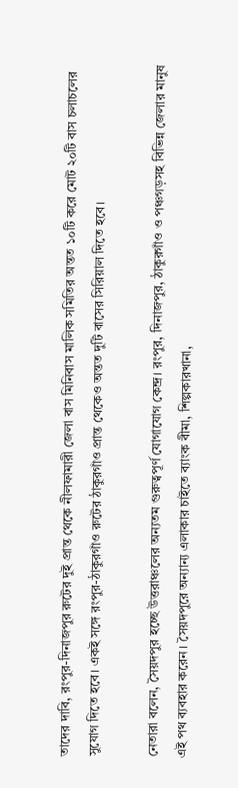তাদের দাবি, রংপুর-দিনাজপুর রুটের দুই প্রান্ত থেকে নীলফামারী জেলা বাস মিনিবাস মালিক সমিতির অন্তত ১০টি করে মোট ২০টি বাস চলাচলের সুযোগ দিতে হবে। একই সঙ্গে রংপুর-ঠাকুরগাঁও রুটের ঠাকুরগাঁও প্রান্ত থেকেও অন্তত দুটি বাসের সিরিয়াল দিতে হবে।

নেতারা বলেন, সৈয়দপুর হচ্ছে উত্তরাঞ্চলের অন্যতম গুরুত্বপূর্ণ যোগাযোগ কেন্দ্র। রংপুর, দিনাজপুর, ঠাকুরগাঁও ও পঞ্চগড়সহ বিভিন্ন জেলার মানুষ এই পথ ব্যবহার করেন। সৈয়দপুরে অন্যান্য এলাকার চাইতে ব্যাংক বীমা, শিল্পকারখানা,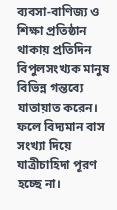ব্যবসা-বাণিজ্য ও শিক্ষা প্রতিষ্ঠান থাকায় প্রতিদিন বিপুলসংখ্যক মানুষ বিভিন্ন গন্তব্যে যাতায়াত করেন। ফলে বিদ্যমান বাস সংখ্যা দিয়ে যাত্রীচাহিদা পূরণ হচ্ছে না।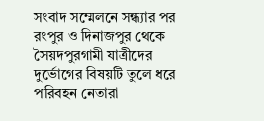সংবাদ সম্মেলনে সন্ধ্যার পর রংপুর ও দিনাজপুর থেকে সৈয়দপুরগামী যাত্রীদের দুর্ভোগের বিষয়টি তুলে ধরে পরিবহন নেতারা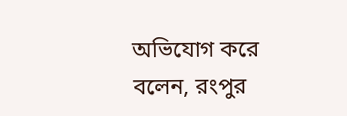অভিযোগ করে বলেন, রংপুর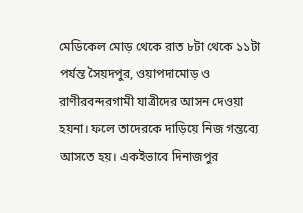মেডিকেল মোড় থেকে রাত ৮টা থেকে ১১টা পর্যন্ত সৈয়দপুর, ওয়াপদামোড় ও রাণীরবন্দরগামী যাত্রীদের আসন দেওয়া হয়না। ফলে তাদেরকে দাড়িয়ে নিজ গন্তব্যে আসতে হয়। একইভাবে দিনাজপুর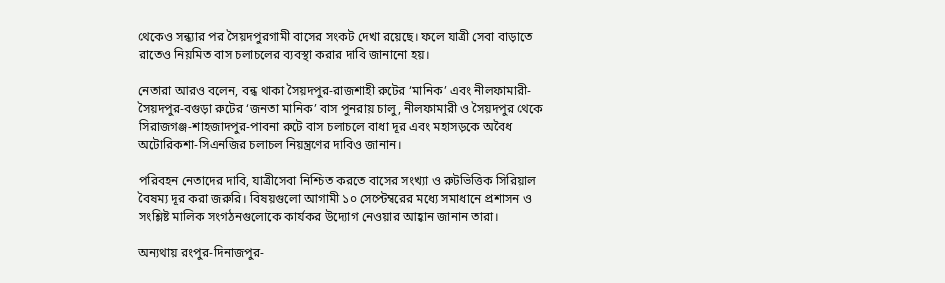থেকেও সন্ধ্যার পর সৈয়দপুরগামী বাসের সংকট দেখা রয়েছে। ফলে যাত্রী সেবা বাড়াতে রাতেও নিয়মিত বাস চলাচলের ব্যবস্থা করার দাবি জানানো হয়।

নেতারা আরও বলেন, বন্ধ থাকা সৈয়দপুর-রাজশাহী রুটের ‘মানিক’ এবং নীলফামারী-সৈয়দপুর-বগুড়া রুটের ‘জনতা মানিক’ বাস পুনরায় চালু, নীলফামারী ও সৈয়দপুর থেকে সিরাজগঞ্জ-শাহজাদপুর-পাবনা রুটে বাস চলাচলে বাধা দূর এবং মহাসড়কে অবৈধ অটোরিকশা-সিএনজির চলাচল নিয়ন্ত্রণের দাবিও জানান।

পরিবহন নেতাদের দাবি, যাত্রীসেবা নিশ্চিত করতে বাসের সংখ্যা ও রুটভিত্তিক সিরিয়াল বৈষম্য দূর করা জরুরি। বিষয়গুলো আগামী ১০ সেপ্টেম্বরের মধ্যে সমাধানে প্রশাসন ও সংশ্লিষ্ট মালিক সংগঠনগুলোকে কার্যকর উদ্যোগ নেওয়ার আহ্বান জানান তারা।

অন্যথায় রংপুর-দিনাজপুর-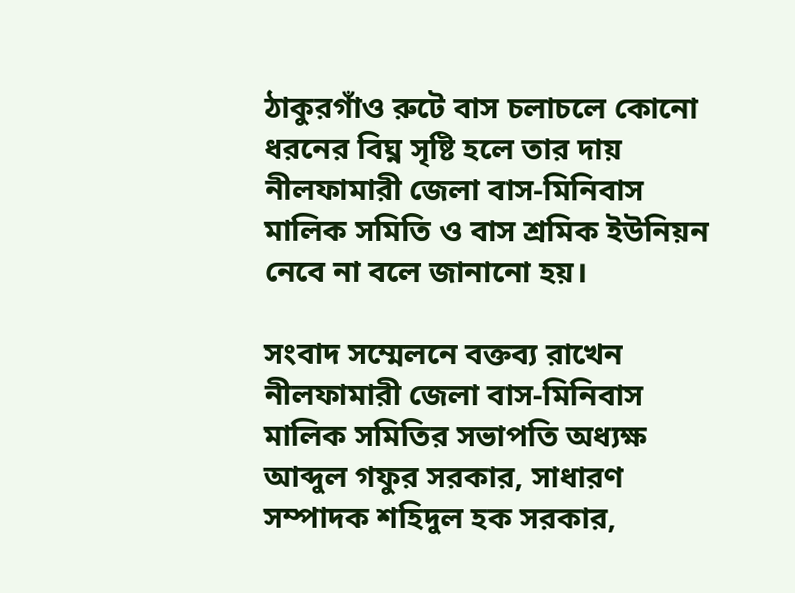ঠাকুরগাঁও রুটে বাস চলাচলে কোনো ধরনের বিঘ্ন সৃষ্টি হলে তার দায় নীলফামারী জেলা বাস-মিনিবাস মালিক সমিতি ও বাস শ্রমিক ইউনিয়ন নেবে না বলে জানানো হয়।

সংবাদ সম্মেলনে বক্তব্য রাখেন নীলফামারী জেলা বাস-মিনিবাস মালিক সমিতির সভাপতি অধ্যক্ষ আব্দুল গফুর সরকার, সাধারণ সম্পাদক শহিদুল হক সরকার,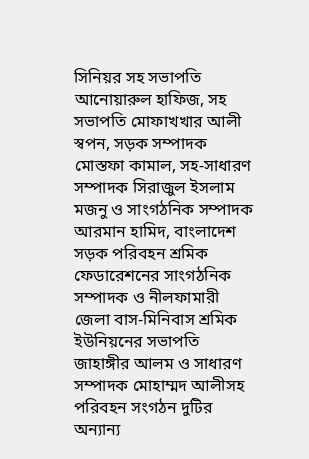সিনিয়র সহ সভাপতি আনোয়ারুল হাফিজ, সহ সভাপতি মোফাখখার আলী স্বপন, সড়ক সম্পাদক মোস্তফা কামাল, সহ-সাধারণ সম্পাদক সিরাজুল ইসলাম মজনু ও সাংগঠনিক সম্পাদক আরমান হামিদ, বাংলাদেশ সড়ক পরিবহন শ্রমিক ফেডারেশনের সাংগঠনিক সম্পাদক ও নীলফামারী জেলা বাস-মিনিবাস শ্রমিক ইউনিয়নের সভাপতি জাহাঙ্গীর আলম ও সাধারণ সম্পাদক মোহাম্মদ আলীসহ পরিবহন সংগঠন দুটির অন্যান্য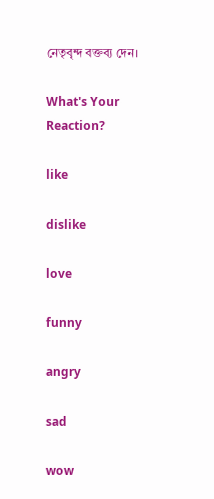নেতৃবৃন্দ বক্তব্য দেন।

What's Your Reaction?

like

dislike

love

funny

angry

sad

wow